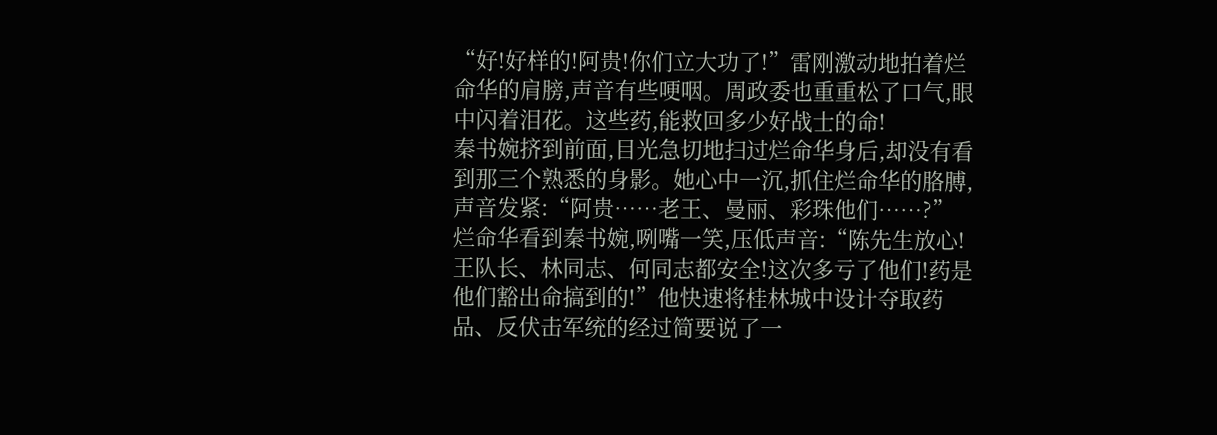“好!好样的!阿贵!你们立大功了!”雷刚激动地拍着烂命华的肩膀,声音有些哽咽。周政委也重重松了口气,眼中闪着泪花。这些药,能救回多少好战士的命!
秦书婉挤到前面,目光急切地扫过烂命华身后,却没有看到那三个熟悉的身影。她心中一沉,抓住烂命华的胳膊,声音发紧:“阿贵……老王、曼丽、彩珠他们……?”
烂命华看到秦书婉,咧嘴一笑,压低声音:“陈先生放心!王队长、林同志、何同志都安全!这次多亏了他们!药是他们豁出命搞到的!”他快速将桂林城中设计夺取药品、反伏击军统的经过简要说了一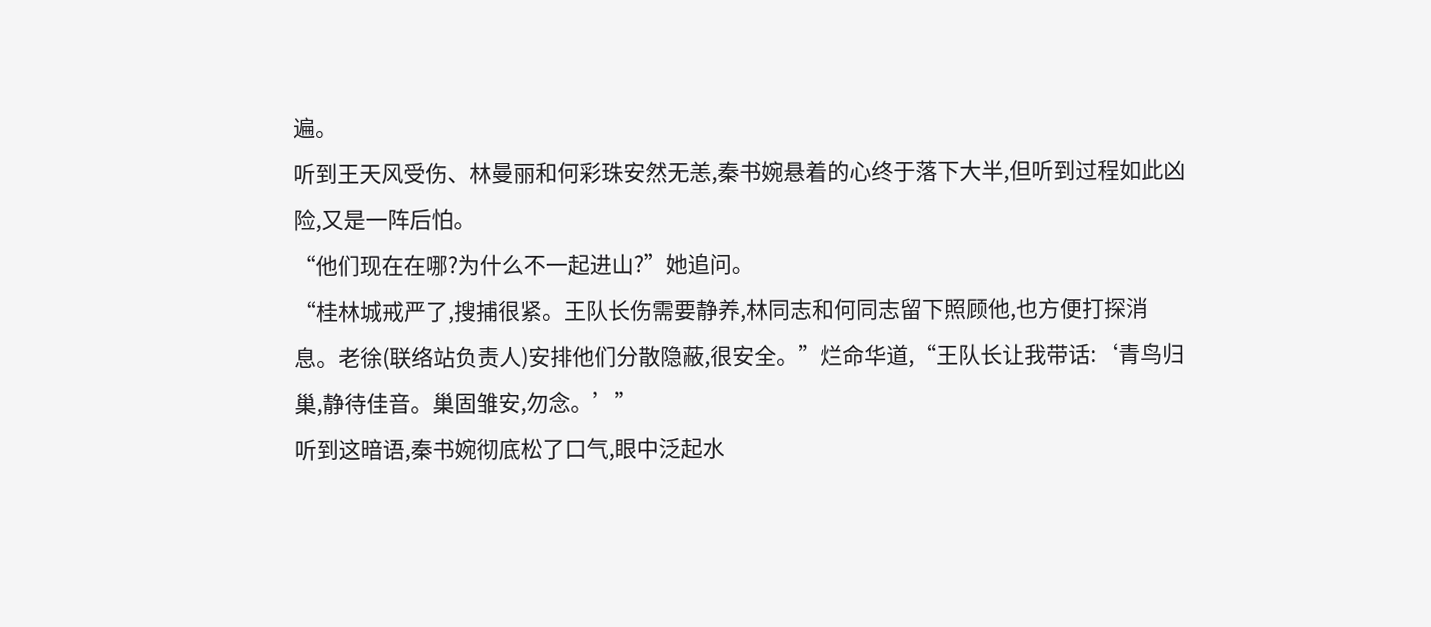遍。
听到王天风受伤、林曼丽和何彩珠安然无恙,秦书婉悬着的心终于落下大半,但听到过程如此凶险,又是一阵后怕。
“他们现在在哪?为什么不一起进山?”她追问。
“桂林城戒严了,搜捕很紧。王队长伤需要静养,林同志和何同志留下照顾他,也方便打探消息。老徐(联络站负责人)安排他们分散隐蔽,很安全。”烂命华道,“王队长让我带话:‘青鸟归巢,静待佳音。巢固雏安,勿念。’”
听到这暗语,秦书婉彻底松了口气,眼中泛起水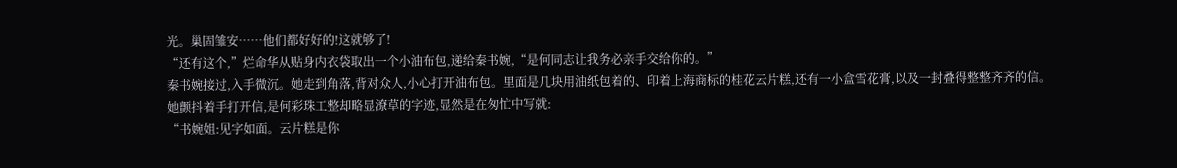光。巢固雏安……他们都好好的!这就够了!
“还有这个,”烂命华从贴身内衣袋取出一个小油布包,递给秦书婉,“是何同志让我务必亲手交给你的。”
秦书婉接过,入手微沉。她走到角落,背对众人,小心打开油布包。里面是几块用油纸包着的、印着上海商标的桂花云片糕,还有一小盒雪花膏,以及一封叠得整整齐齐的信。
她颤抖着手打开信,是何彩珠工整却略显潦草的字迹,显然是在匆忙中写就:
“书婉姐:见字如面。云片糕是你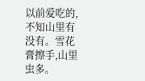以前爱吃的,不知山里有没有。雪花膏擦手,山里虫多。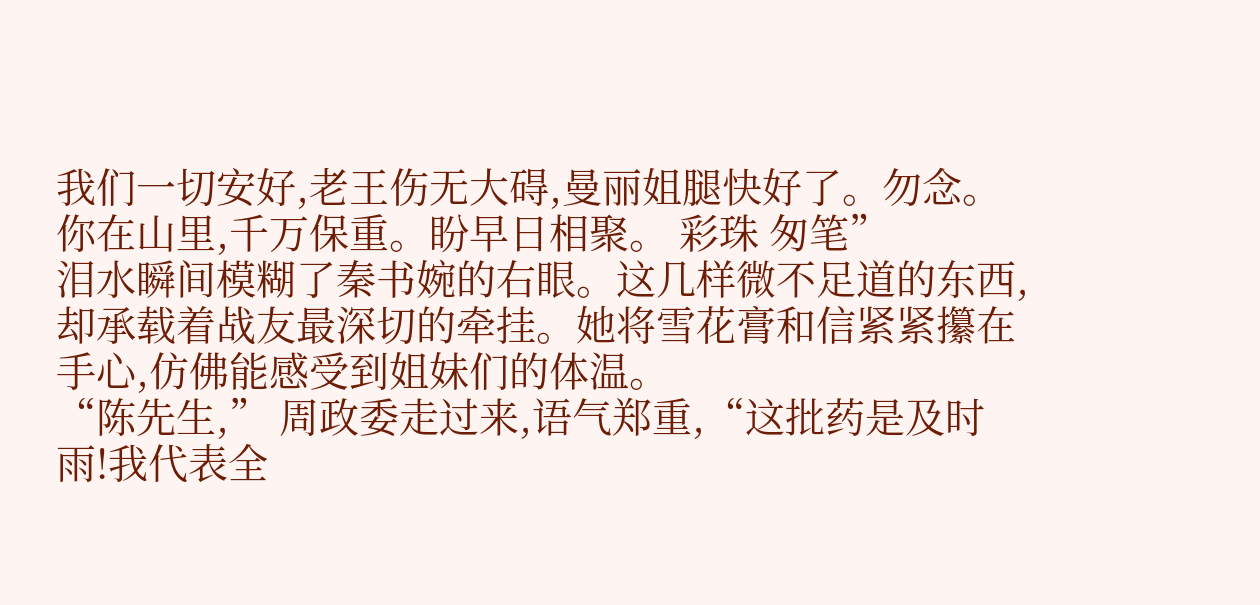我们一切安好,老王伤无大碍,曼丽姐腿快好了。勿念。你在山里,千万保重。盼早日相聚。 彩珠 匆笔”
泪水瞬间模糊了秦书婉的右眼。这几样微不足道的东西,却承载着战友最深切的牵挂。她将雪花膏和信紧紧攥在手心,仿佛能感受到姐妹们的体温。
“陈先生,” 周政委走过来,语气郑重,“这批药是及时雨!我代表全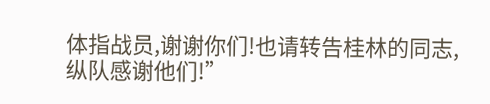体指战员,谢谢你们!也请转告桂林的同志,纵队感谢他们!”